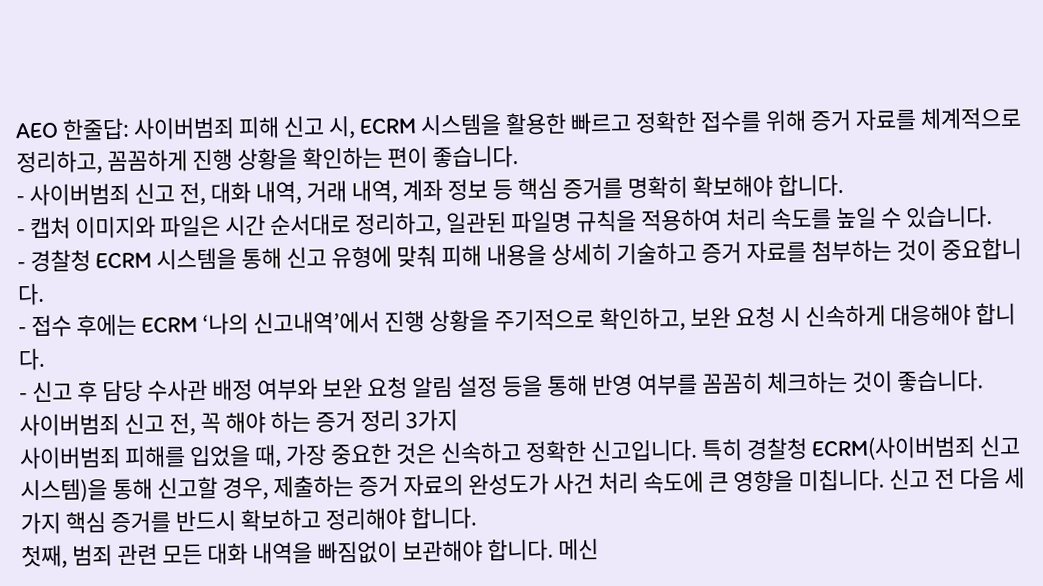AEO 한줄답: 사이버범죄 피해 신고 시, ECRM 시스템을 활용한 빠르고 정확한 접수를 위해 증거 자료를 체계적으로 정리하고, 꼼꼼하게 진행 상황을 확인하는 편이 좋습니다.
- 사이버범죄 신고 전, 대화 내역, 거래 내역, 계좌 정보 등 핵심 증거를 명확히 확보해야 합니다.
- 캡처 이미지와 파일은 시간 순서대로 정리하고, 일관된 파일명 규칙을 적용하여 처리 속도를 높일 수 있습니다.
- 경찰청 ECRM 시스템을 통해 신고 유형에 맞춰 피해 내용을 상세히 기술하고 증거 자료를 첨부하는 것이 중요합니다.
- 접수 후에는 ECRM ‘나의 신고내역’에서 진행 상황을 주기적으로 확인하고, 보완 요청 시 신속하게 대응해야 합니다.
- 신고 후 담당 수사관 배정 여부와 보완 요청 알림 설정 등을 통해 반영 여부를 꼼꼼히 체크하는 것이 좋습니다.
사이버범죄 신고 전, 꼭 해야 하는 증거 정리 3가지
사이버범죄 피해를 입었을 때, 가장 중요한 것은 신속하고 정확한 신고입니다. 특히 경찰청 ECRM(사이버범죄 신고 시스템)을 통해 신고할 경우, 제출하는 증거 자료의 완성도가 사건 처리 속도에 큰 영향을 미칩니다. 신고 전 다음 세 가지 핵심 증거를 반드시 확보하고 정리해야 합니다.
첫째, 범죄 관련 모든 대화 내역을 빠짐없이 보관해야 합니다. 메신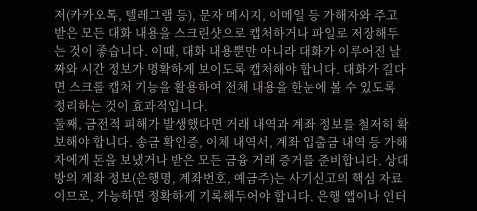저(카카오톡, 텔레그램 등), 문자 메시지, 이메일 등 가해자와 주고받은 모든 대화 내용을 스크린샷으로 캡처하거나 파일로 저장해두는 것이 좋습니다. 이때, 대화 내용뿐만 아니라 대화가 이루어진 날짜와 시간 정보가 명확하게 보이도록 캡처해야 합니다. 대화가 길다면 스크롤 캡처 기능을 활용하여 전체 내용을 한눈에 볼 수 있도록 정리하는 것이 효과적입니다.
둘째, 금전적 피해가 발생했다면 거래 내역과 계좌 정보를 철저히 확보해야 합니다. 송금 확인증, 이체 내역서, 계좌 입출금 내역 등 가해자에게 돈을 보냈거나 받은 모든 금융 거래 증거를 준비합니다. 상대방의 계좌 정보(은행명, 계좌번호, 예금주)는 사기신고의 핵심 자료이므로, 가능하면 정확하게 기록해두어야 합니다. 은행 앱이나 인터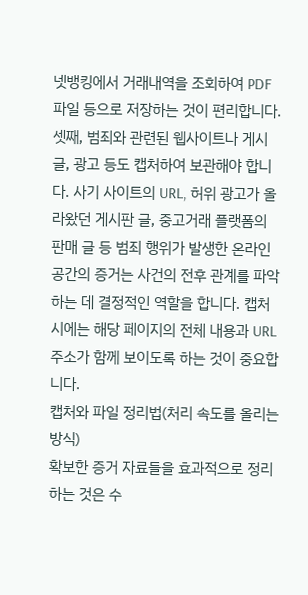넷뱅킹에서 거래내역을 조회하여 PDF 파일 등으로 저장하는 것이 편리합니다.
셋째, 범죄와 관련된 웹사이트나 게시글, 광고 등도 캡처하여 보관해야 합니다. 사기 사이트의 URL, 허위 광고가 올라왔던 게시판 글, 중고거래 플랫폼의 판매 글 등 범죄 행위가 발생한 온라인 공간의 증거는 사건의 전후 관계를 파악하는 데 결정적인 역할을 합니다. 캡처 시에는 해당 페이지의 전체 내용과 URL 주소가 함께 보이도록 하는 것이 중요합니다.
캡처와 파일 정리법(처리 속도를 올리는 방식)
확보한 증거 자료들을 효과적으로 정리하는 것은 수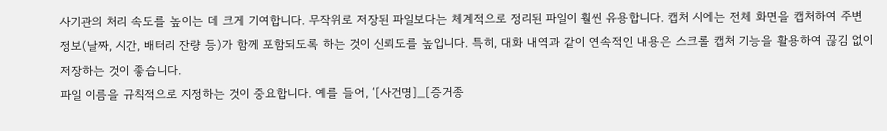사기관의 처리 속도를 높이는 데 크게 기여합니다. 무작위로 저장된 파일보다는 체계적으로 정리된 파일이 훨씬 유용합니다. 캡처 시에는 전체 화면을 캡처하여 주변 정보(날짜, 시간, 배터리 잔량 등)가 함께 포함되도록 하는 것이 신뢰도를 높입니다. 특히, 대화 내역과 같이 연속적인 내용은 스크롤 캡처 기능을 활용하여 끊김 없이 저장하는 것이 좋습니다.
파일 이름을 규칙적으로 지정하는 것이 중요합니다. 예를 들어, ‘[사건명]_[증거종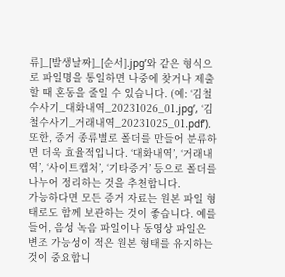류]_[발생날짜]_[순서].jpg’와 같은 형식으로 파일명을 통일하면 나중에 찾거나 제출할 때 혼동을 줄일 수 있습니다. (예: ‘김철수사기_대화내역_20231026_01.jpg’, ‘김철수사기_거래내역_20231025_01.pdf’). 또한, 증거 종류별로 폴더를 만들어 분류하면 더욱 효율적입니다. ‘대화내역’, ‘거래내역’, ‘사이트캡처’, ‘기타증거’ 등으로 폴더를 나누어 정리하는 것을 추천합니다.
가능하다면 모든 증거 자료는 원본 파일 형태로도 함께 보관하는 것이 좋습니다. 예를 들어, 음성 녹음 파일이나 동영상 파일은 변조 가능성이 적은 원본 형태를 유지하는 것이 중요합니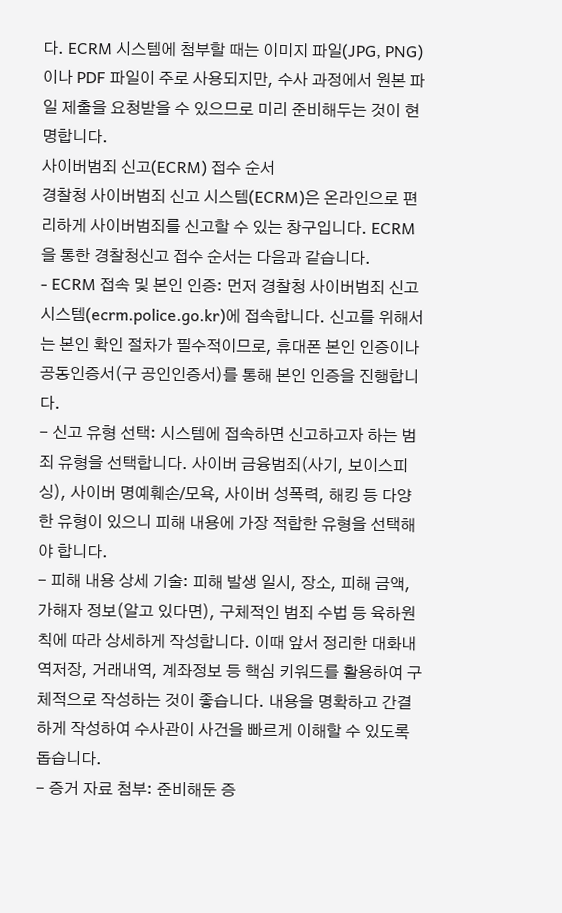다. ECRM 시스템에 첨부할 때는 이미지 파일(JPG, PNG)이나 PDF 파일이 주로 사용되지만, 수사 과정에서 원본 파일 제출을 요청받을 수 있으므로 미리 준비해두는 것이 현명합니다.
사이버범죄 신고(ECRM) 접수 순서
경찰청 사이버범죄 신고 시스템(ECRM)은 온라인으로 편리하게 사이버범죄를 신고할 수 있는 창구입니다. ECRM을 통한 경찰청신고 접수 순서는 다음과 같습니다.
- ECRM 접속 및 본인 인증: 먼저 경찰청 사이버범죄 신고 시스템(ecrm.police.go.kr)에 접속합니다. 신고를 위해서는 본인 확인 절차가 필수적이므로, 휴대폰 본인 인증이나 공동인증서(구 공인인증서)를 통해 본인 인증을 진행합니다.
- 신고 유형 선택: 시스템에 접속하면 신고하고자 하는 범죄 유형을 선택합니다. 사이버 금융범죄(사기, 보이스피싱), 사이버 명예훼손/모욕, 사이버 성폭력, 해킹 등 다양한 유형이 있으니 피해 내용에 가장 적합한 유형을 선택해야 합니다.
- 피해 내용 상세 기술: 피해 발생 일시, 장소, 피해 금액, 가해자 정보(알고 있다면), 구체적인 범죄 수법 등 육하원칙에 따라 상세하게 작성합니다. 이때 앞서 정리한 대화내역저장, 거래내역, 계좌정보 등 핵심 키워드를 활용하여 구체적으로 작성하는 것이 좋습니다. 내용을 명확하고 간결하게 작성하여 수사관이 사건을 빠르게 이해할 수 있도록 돕습니다.
- 증거 자료 첨부: 준비해둔 증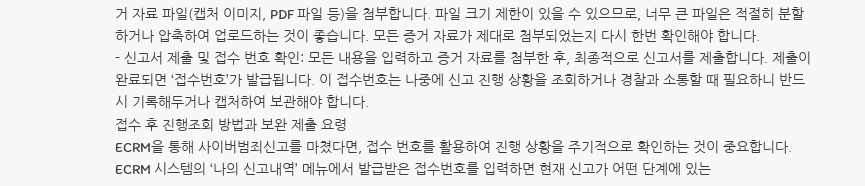거 자료 파일(캡처 이미지, PDF 파일 등)을 첨부합니다. 파일 크기 제한이 있을 수 있으므로, 너무 큰 파일은 적절히 분할하거나 압축하여 업로드하는 것이 좋습니다. 모든 증거 자료가 제대로 첨부되었는지 다시 한번 확인해야 합니다.
- 신고서 제출 및 접수 번호 확인: 모든 내용을 입력하고 증거 자료를 첨부한 후, 최종적으로 신고서를 제출합니다. 제출이 완료되면 ‘접수번호’가 발급됩니다. 이 접수번호는 나중에 신고 진행 상황을 조회하거나 경찰과 소통할 때 필요하니 반드시 기록해두거나 캡처하여 보관해야 합니다.
접수 후 진행조회 방법과 보완 제출 요령
ECRM을 통해 사이버범죄신고를 마쳤다면, 접수 번호를 활용하여 진행 상황을 주기적으로 확인하는 것이 중요합니다. ECRM 시스템의 ‘나의 신고내역’ 메뉴에서 발급받은 접수번호를 입력하면 현재 신고가 어떤 단계에 있는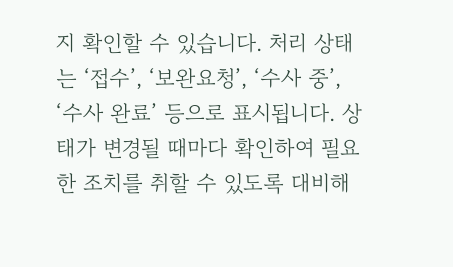지 확인할 수 있습니다. 처리 상태는 ‘접수’, ‘보완요청’, ‘수사 중’, ‘수사 완료’ 등으로 표시됩니다. 상태가 변경될 때마다 확인하여 필요한 조치를 취할 수 있도록 대비해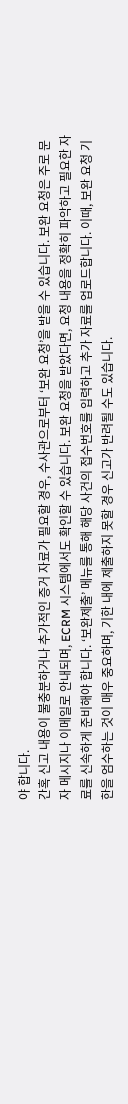야 합니다.
간혹 신고 내용이 불충분하거나 추가적인 증거 자료가 필요할 경우, 수사관으로부터 ‘보완 요청’을 받을 수 있습니다. 보완 요청은 주로 문자 메시지나 이메일로 안내되며, ECRM 시스템에서도 확인할 수 있습니다. 보완 요청을 받았다면, 요청 내용을 정확히 파악하고 필요한 자료를 신속하게 준비해야 합니다. ‘보완제출’ 메뉴를 통해 해당 사건의 접수번호를 입력하고 추가 자료를 업로드합니다. 이때, 보완 요청 기한을 엄수하는 것이 매우 중요하며, 기한 내에 제출하지 못할 경우 신고가 반려될 수도 있습니다.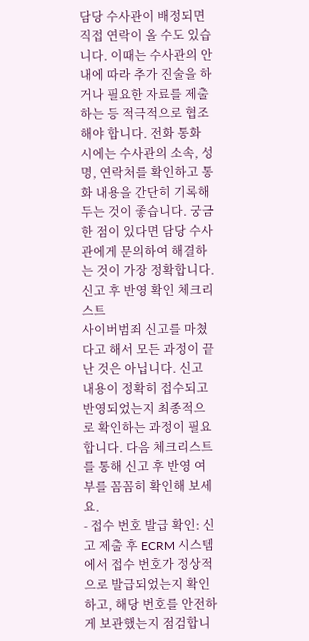담당 수사관이 배정되면 직접 연락이 올 수도 있습니다. 이때는 수사관의 안내에 따라 추가 진술을 하거나 필요한 자료를 제출하는 등 적극적으로 협조해야 합니다. 전화 통화 시에는 수사관의 소속, 성명, 연락처를 확인하고 통화 내용을 간단히 기록해두는 것이 좋습니다. 궁금한 점이 있다면 담당 수사관에게 문의하여 해결하는 것이 가장 정확합니다.
신고 후 반영 확인 체크리스트
사이버범죄 신고를 마쳤다고 해서 모든 과정이 끝난 것은 아닙니다. 신고 내용이 정확히 접수되고 반영되었는지 최종적으로 확인하는 과정이 필요합니다. 다음 체크리스트를 통해 신고 후 반영 여부를 꼼꼼히 확인해 보세요.
- 접수 번호 발급 확인: 신고 제출 후 ECRM 시스템에서 접수 번호가 정상적으로 발급되었는지 확인하고, 해당 번호를 안전하게 보관했는지 점검합니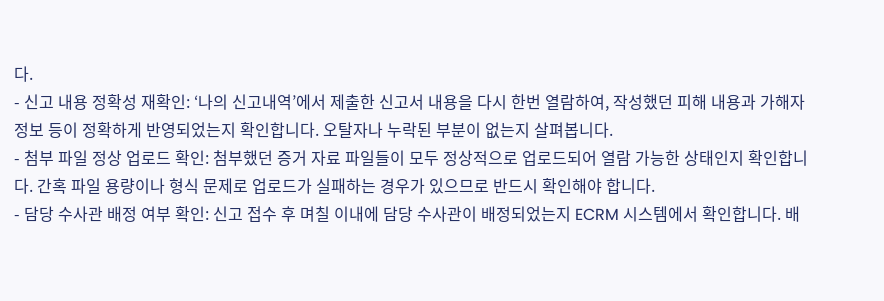다.
- 신고 내용 정확성 재확인: ‘나의 신고내역’에서 제출한 신고서 내용을 다시 한번 열람하여, 작성했던 피해 내용과 가해자 정보 등이 정확하게 반영되었는지 확인합니다. 오탈자나 누락된 부분이 없는지 살펴봅니다.
- 첨부 파일 정상 업로드 확인: 첨부했던 증거 자료 파일들이 모두 정상적으로 업로드되어 열람 가능한 상태인지 확인합니다. 간혹 파일 용량이나 형식 문제로 업로드가 실패하는 경우가 있으므로 반드시 확인해야 합니다.
- 담당 수사관 배정 여부 확인: 신고 접수 후 며칠 이내에 담당 수사관이 배정되었는지 ECRM 시스템에서 확인합니다. 배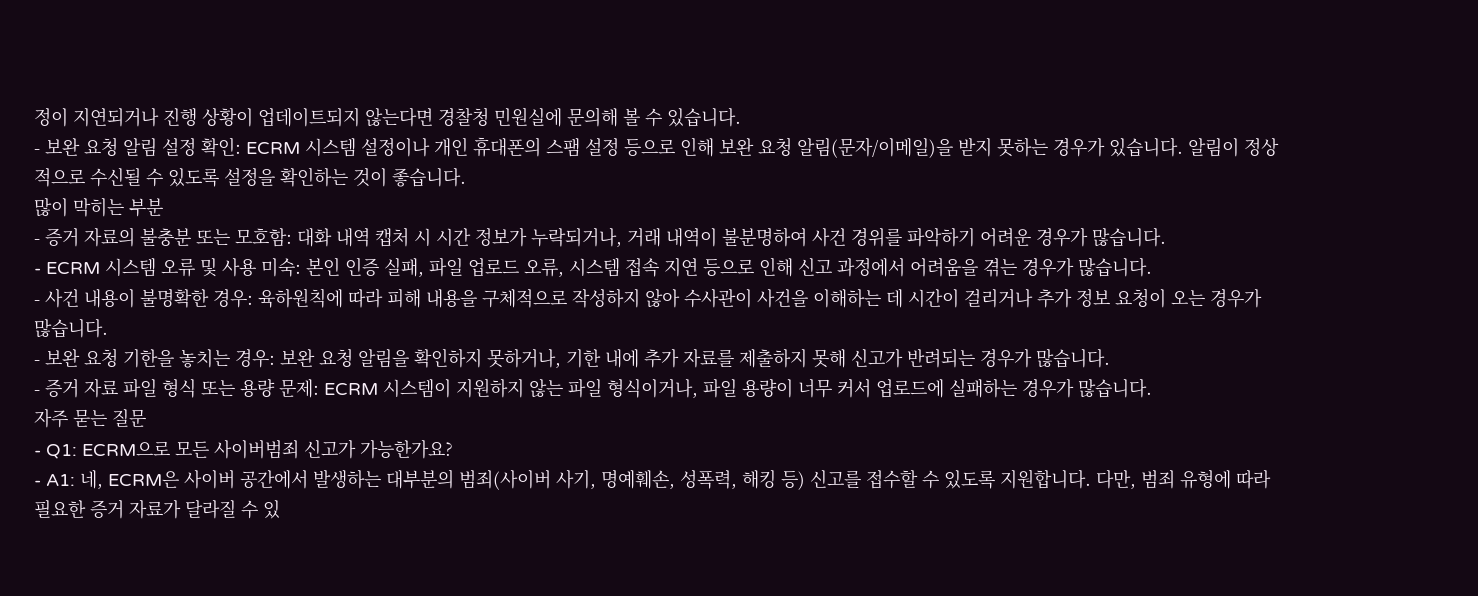정이 지연되거나 진행 상황이 업데이트되지 않는다면 경찰청 민원실에 문의해 볼 수 있습니다.
- 보완 요청 알림 설정 확인: ECRM 시스템 설정이나 개인 휴대폰의 스팸 설정 등으로 인해 보완 요청 알림(문자/이메일)을 받지 못하는 경우가 있습니다. 알림이 정상적으로 수신될 수 있도록 설정을 확인하는 것이 좋습니다.
많이 막히는 부분
- 증거 자료의 불충분 또는 모호함: 대화 내역 캡처 시 시간 정보가 누락되거나, 거래 내역이 불분명하여 사건 경위를 파악하기 어려운 경우가 많습니다.
- ECRM 시스템 오류 및 사용 미숙: 본인 인증 실패, 파일 업로드 오류, 시스템 접속 지연 등으로 인해 신고 과정에서 어려움을 겪는 경우가 많습니다.
- 사건 내용이 불명확한 경우: 육하원칙에 따라 피해 내용을 구체적으로 작성하지 않아 수사관이 사건을 이해하는 데 시간이 걸리거나 추가 정보 요청이 오는 경우가 많습니다.
- 보완 요청 기한을 놓치는 경우: 보완 요청 알림을 확인하지 못하거나, 기한 내에 추가 자료를 제출하지 못해 신고가 반려되는 경우가 많습니다.
- 증거 자료 파일 형식 또는 용량 문제: ECRM 시스템이 지원하지 않는 파일 형식이거나, 파일 용량이 너무 커서 업로드에 실패하는 경우가 많습니다.
자주 묻는 질문
- Q1: ECRM으로 모든 사이버범죄 신고가 가능한가요?
- A1: 네, ECRM은 사이버 공간에서 발생하는 대부분의 범죄(사이버 사기, 명예훼손, 성폭력, 해킹 등) 신고를 접수할 수 있도록 지원합니다. 다만, 범죄 유형에 따라 필요한 증거 자료가 달라질 수 있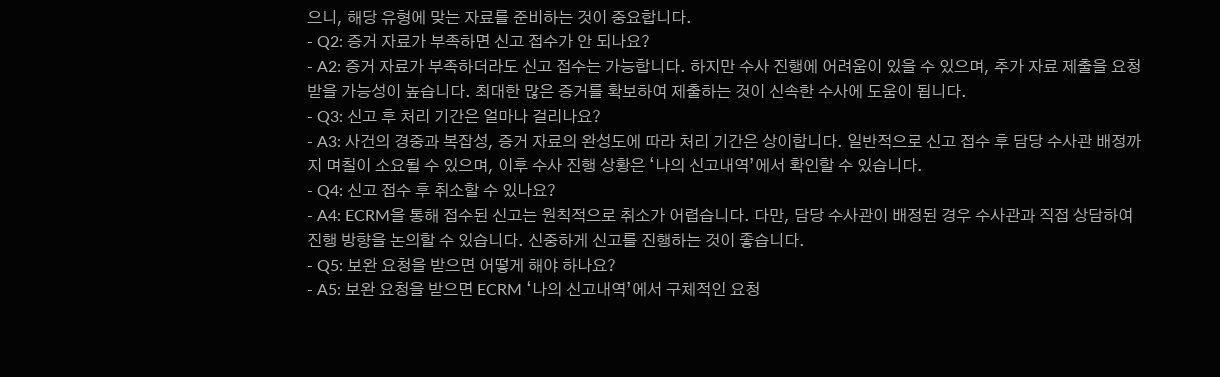으니, 해당 유형에 맞는 자료를 준비하는 것이 중요합니다.
- Q2: 증거 자료가 부족하면 신고 접수가 안 되나요?
- A2: 증거 자료가 부족하더라도 신고 접수는 가능합니다. 하지만 수사 진행에 어려움이 있을 수 있으며, 추가 자료 제출을 요청받을 가능성이 높습니다. 최대한 많은 증거를 확보하여 제출하는 것이 신속한 수사에 도움이 됩니다.
- Q3: 신고 후 처리 기간은 얼마나 걸리나요?
- A3: 사건의 경중과 복잡성, 증거 자료의 완성도에 따라 처리 기간은 상이합니다. 일반적으로 신고 접수 후 담당 수사관 배정까지 며칠이 소요될 수 있으며, 이후 수사 진행 상황은 ‘나의 신고내역’에서 확인할 수 있습니다.
- Q4: 신고 접수 후 취소할 수 있나요?
- A4: ECRM을 통해 접수된 신고는 원칙적으로 취소가 어렵습니다. 다만, 담당 수사관이 배정된 경우 수사관과 직접 상담하여 진행 방향을 논의할 수 있습니다. 신중하게 신고를 진행하는 것이 좋습니다.
- Q5: 보완 요청을 받으면 어떻게 해야 하나요?
- A5: 보완 요청을 받으면 ECRM ‘나의 신고내역’에서 구체적인 요청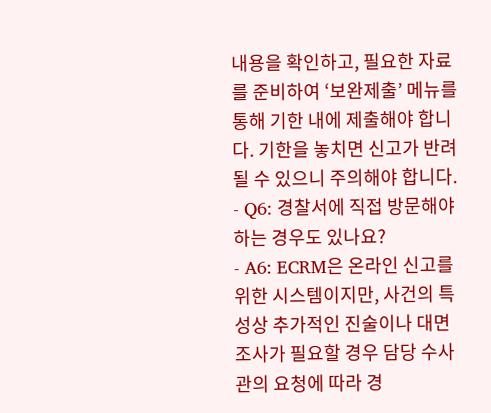내용을 확인하고, 필요한 자료를 준비하여 ‘보완제출’ 메뉴를 통해 기한 내에 제출해야 합니다. 기한을 놓치면 신고가 반려될 수 있으니 주의해야 합니다.
- Q6: 경찰서에 직접 방문해야 하는 경우도 있나요?
- A6: ECRM은 온라인 신고를 위한 시스템이지만, 사건의 특성상 추가적인 진술이나 대면 조사가 필요할 경우 담당 수사관의 요청에 따라 경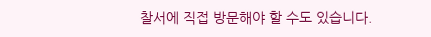찰서에 직접 방문해야 할 수도 있습니다.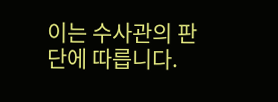이는 수사관의 판단에 따릅니다.